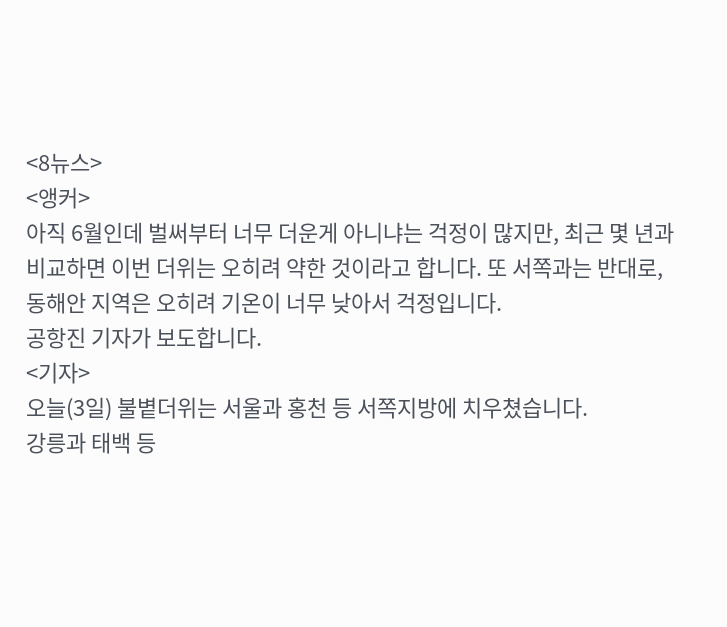<8뉴스>
<앵커>
아직 6월인데 벌써부터 너무 더운게 아니냐는 걱정이 많지만, 최근 몇 년과 비교하면 이번 더위는 오히려 약한 것이라고 합니다. 또 서쪽과는 반대로, 동해안 지역은 오히려 기온이 너무 낮아서 걱정입니다.
공항진 기자가 보도합니다.
<기자>
오늘(3일) 불볕더위는 서울과 홍천 등 서쪽지방에 치우쳤습니다.
강릉과 태백 등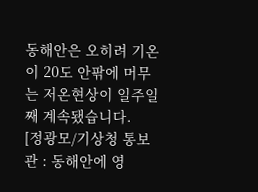동해안은 오히려 기온이 20도 안팎에 머무는 저온현상이 일주일째 계속됐습니다.
[정광모/기상청 통보관 : 동해안에 영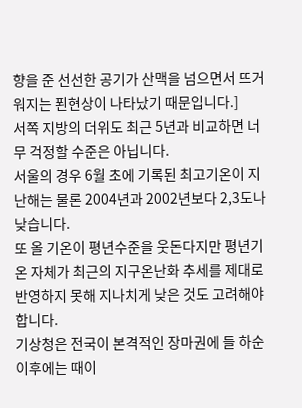향을 준 선선한 공기가 산맥을 넘으면서 뜨거워지는 푄현상이 나타났기 때문입니다.]
서쪽 지방의 더위도 최근 5년과 비교하면 너무 걱정할 수준은 아닙니다.
서울의 경우 6월 초에 기록된 최고기온이 지난해는 물론 2004년과 2002년보다 2,3도나 낮습니다.
또 올 기온이 평년수준을 웃돈다지만 평년기온 자체가 최근의 지구온난화 추세를 제대로 반영하지 못해 지나치게 낮은 것도 고려해야 합니다.
기상청은 전국이 본격적인 장마권에 들 하순 이후에는 때이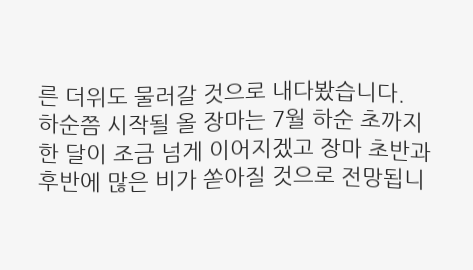른 더위도 물러갈 것으로 내다봤습니다.
하순쯤 시작될 올 장마는 7월 하순 초까지 한 달이 조금 넘게 이어지겠고 장마 초반과 후반에 많은 비가 쏟아질 것으로 전망됩니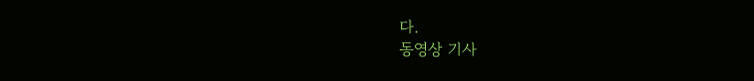다.
동영상 기사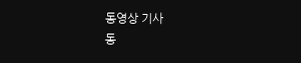동영상 기사
동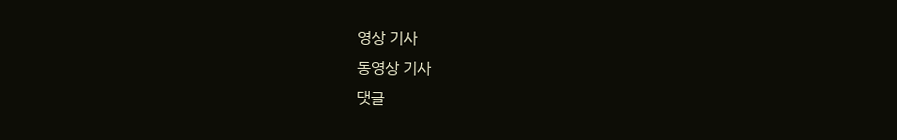영상 기사
동영상 기사
댓글